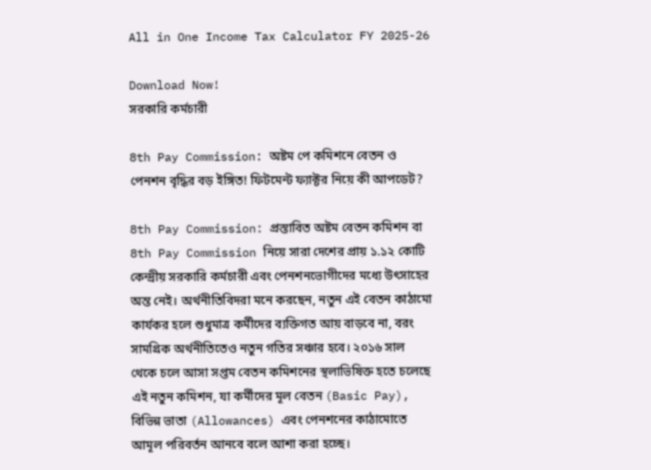All in One Income Tax Calculator FY 2025-26

Download Now!
সরকারি কর্মচারী

8th Pay Commission: অষ্টম পে কমিশনে বেতন ও পেনশন বৃদ্ধির বড় ইঙ্গিত! ফিটমেন্ট ফ্যাক্টর নিয়ে কী আপডেট?

8th Pay Commission: প্রস্তাবিত অষ্টম বেতন কমিশন বা 8th Pay Commission নিয়ে সারা দেশের প্রায় ১.১২ কোটি কেন্দ্রীয় সরকারি কর্মচারী এবং পেনশনভোগীদের মধ্যে উৎসাহের অন্ত নেই। অর্থনীতিবিদরা মনে করছেন, নতুন এই বেতন কাঠামো কার্যকর হলে শুধুমাত্র কর্মীদের ব্যক্তিগত আয় বাড়বে না, বরং সামগ্রিক অর্থনীতিতেও নতুন গতির সঞ্চার হবে। ২০১৬ সাল থেকে চলে আসা সপ্তম বেতন কমিশনের স্থলাভিষিক্ত হতে চলেছে এই নতুন কমিশন, যা কর্মীদের মূল বেতন (Basic Pay), বিভিন্ন ভাতা (Allowances) এবং পেনশনের কাঠামোতে আমূল পরিবর্তন আনবে বলে আশা করা হচ্ছে।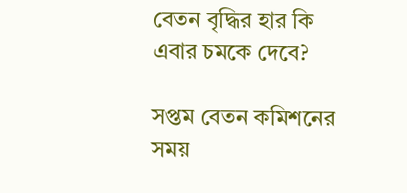বেতন বৃদ্ধির হার কি এবার চমকে দেবে?

সপ্তম বেতন কমিশনের সময়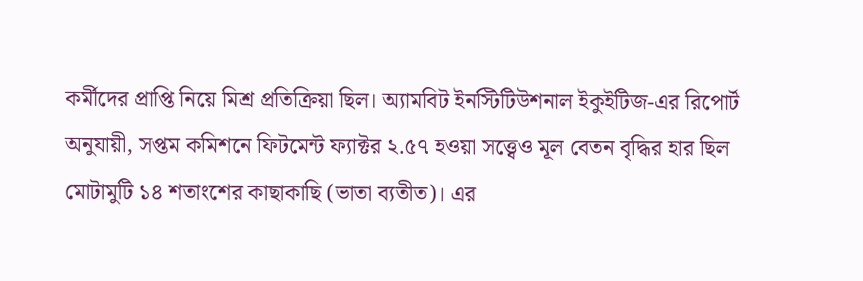কর্মীদের প্রাপ্তি নিয়ে মিশ্র প্রতিক্রিয়া ছিল। অ্যামবিট ইনস্টিটিউশনাল ইকুইটিজ-এর রিপোর্ট অনুযায়ী, সপ্তম কমিশনে ফিটমেন্ট ফ্যাক্টর ২.৫৭ হওয়া সত্ত্বেও মূল বেতন বৃদ্ধির হার ছিল মোটামুটি ১৪ শতাংশের কাছাকাছি (ভাতা ব্যতীত)। এর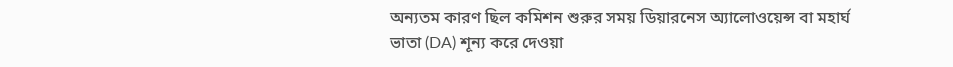অন্যতম কারণ ছিল কমিশন শুরুর সময় ডিয়ারনেস অ্যালোওয়েন্স বা মহার্ঘ ভাতা (DA) শূন্য করে দেওয়া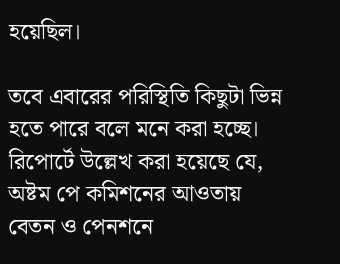হয়েছিল।

তবে এবারের পরিস্থিতি কিছুটা ভিন্ন হতে পারে বলে মনে করা হচ্ছে। রিপোর্টে উল্লেখ করা হয়েছে যে, অষ্টম পে কমিশনের আওতায় বেতন ও পেনশনে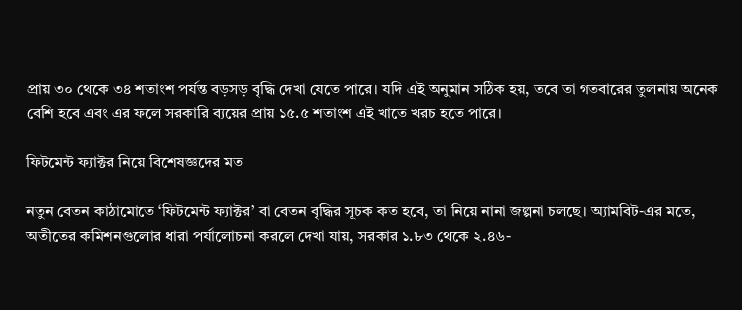প্রায় ৩০ থেকে ৩৪ শতাংশ পর্যন্ত বড়সড় বৃদ্ধি দেখা যেতে পারে। যদি এই অনুমান সঠিক হয়, তবে তা গতবারের তুলনায় অনেক বেশি হবে এবং এর ফলে সরকারি ব্যয়ের প্রায় ১৫.৫ শতাংশ এই খাতে খরচ হতে পারে।

ফিটমেন্ট ফ্যাক্টর নিয়ে বিশেষজ্ঞদের মত

নতুন বেতন কাঠামোতে ‘ফিটমেন্ট ফ্যাক্টর’ বা বেতন বৃদ্ধির সূচক কত হবে, তা নিয়ে নানা জল্পনা চলছে। অ্যামবিট-এর মতে, অতীতের কমিশনগুলোর ধারা পর্যালোচনা করলে দেখা যায়, সরকার ১.৮৩ থেকে ২.৪৬-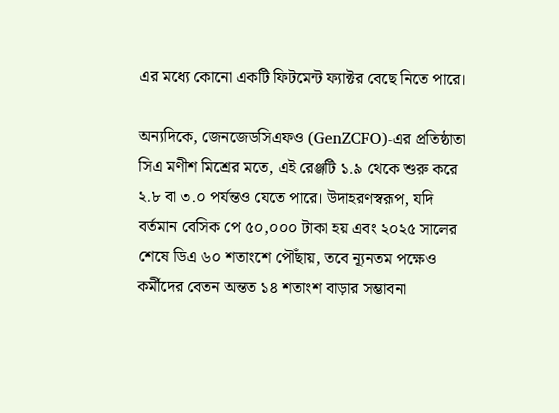এর মধ্যে কোনো একটি ফিটমেন্ট ফ্যাক্টর বেছে নিতে পারে।

অন্যদিকে, জেনজেডসিএফও (GenZCFO)-এর প্রতিষ্ঠাতা সিএ মণীশ মিশ্রের মতে, এই রেঞ্জটি ১.৯ থেকে শুরু করে ২.৮ বা ৩.০ পর্যন্তও যেতে পারে। উদাহরণস্বরূপ, যদি বর্তমান বেসিক পে ৫০,০০০ টাকা হয় এবং ২০২৫ সালের শেষে ডিএ ৬০ শতাংশে পৌঁছায়, তবে ন্যূনতম পক্ষেও কর্মীদের বেতন অন্তত ১৪ শতাংশ বাড়ার সম্ভাবনা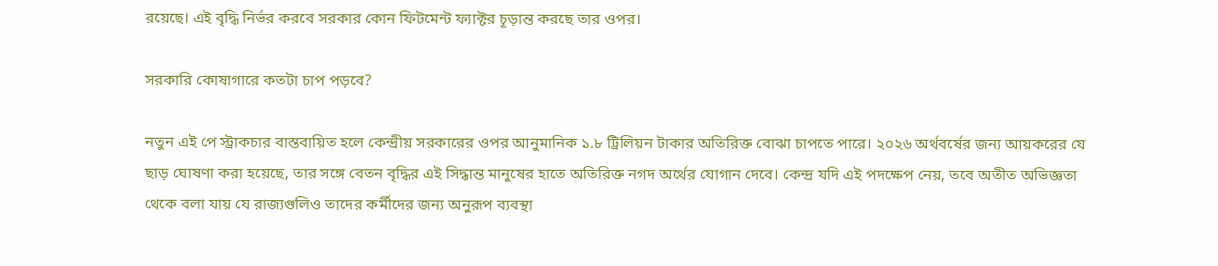রয়েছে। এই বৃদ্ধি নির্ভর করবে সরকার কোন ফিটমেন্ট ফ্যাক্টর চূড়ান্ত করছে তার ওপর।

সরকারি কোষাগারে কতটা চাপ পড়বে?

নতুন এই পে স্ট্রাকচার বাস্তবায়িত হলে কেন্দ্রীয় সরকারের ওপর আনুমানিক ১.৮ ট্রিলিয়ন টাকার অতিরিক্ত বোঝা চাপতে পারে। ২০২৬ অর্থবর্ষের জন্য আয়করের যে ছাড় ঘোষণা করা হয়েছে, তার সঙ্গে বেতন বৃদ্ধির এই সিদ্ধান্ত মানুষের হাতে অতিরিক্ত নগদ অর্থের যোগান দেবে। কেন্দ্র যদি এই পদক্ষেপ নেয়, তবে অতীত অভিজ্ঞতা থেকে বলা যায় যে রাজ্যগুলিও তাদের কর্মীদের জন্য অনুরূপ ব্যবস্থা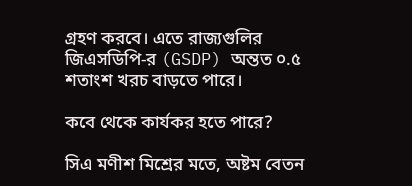গ্রহণ করবে। এতে রাজ্যগুলির জিএসডিপি-র (GSDP) অন্তত ০.৫ শতাংশ খরচ বাড়তে পারে।

কবে থেকে কার্যকর হতে পারে?

সিএ মণীশ মিশ্রের মতে, অষ্টম বেতন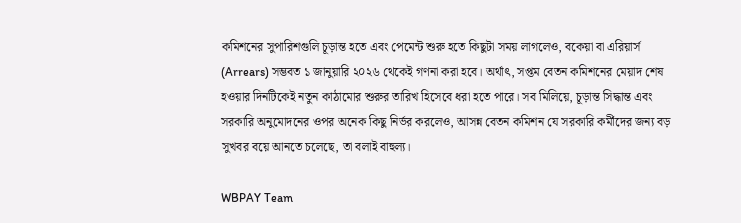কমিশনের সুপারিশগুলি চূড়ান্ত হতে এবং পেমেন্ট শুরু হতে কিছুটা সময় লাগলেও, বকেয়া বা এরিয়ার্স (Arrears) সম্ভবত ১ জানুয়ারি ২০২৬ থেকেই গণনা করা হবে। অর্থাৎ, সপ্তম বেতন কমিশনের মেয়াদ শেষ হওয়ার দিনটিকেই নতুন কাঠামোর শুরুর তারিখ হিসেবে ধরা হতে পারে। সব মিলিয়ে, চূড়ান্ত সিদ্ধান্ত এবং সরকারি অনুমোদনের ওপর অনেক কিছু নির্ভর করলেও, আসন্ন বেতন কমিশন যে সরকারি কর্মীদের জন্য বড় সুখবর বয়ে আনতে চলেছে, তা বলাই বাহুল্য।

WBPAY Team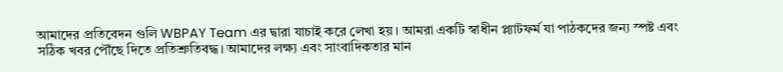আমাদের প্রতিবেদন গুলি WBPAY Team এর দ্বারা যাচাই করে লেখা হয়। আমরা একটি স্বাধীন প্ল্যাটফর্ম যা পাঠকদের জন্য স্পষ্ট এবং সঠিক খবর পৌঁছে দিতে প্রতিশ্রুতিবদ্ধ। আমাদের লক্ষ্য এবং সাংবাদিকতার মান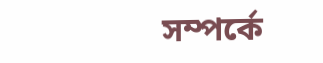সম্পর্কে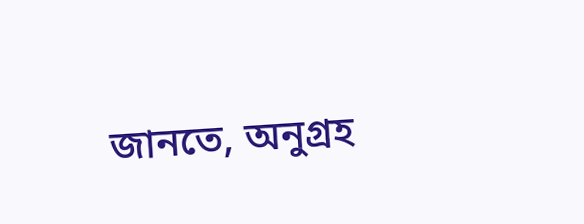জানতে, অনুগ্রহ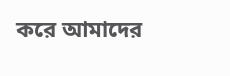করে আমাদের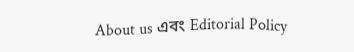About us এবং Editorial Policy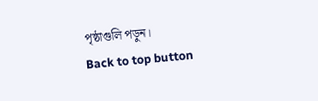পৃষ্ঠাগুলি পড়ুন।
Back to top button